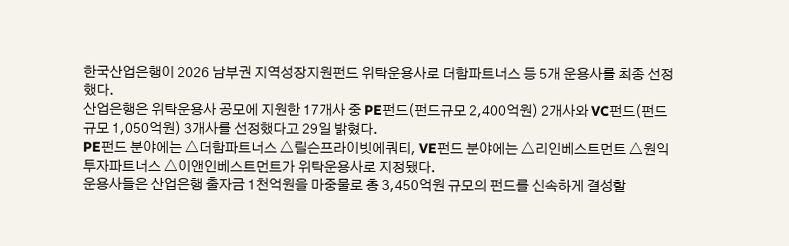한국산업은행이 2026 남부권 지역성장지원펀드 위탁운용사로 더함파트너스 등 5개 운용사를 최종 선정했다.
산업은행은 위탁운용사 공모에 지원한 17개사 중 PE펀드(펀드규모 2,400억원) 2개사와 VC펀드(펀드규모 1,050억원) 3개사를 선정했다고 29일 밝혔다.
PE펀드 분야에는 △더함파트너스 △릴슨프라이빗에쿼티, VE펀드 분야에는 △리인베스트먼트 △원익투자파트너스 △이앤인베스트먼트가 위탁운용사로 지정됐다.
운용사들은 산업은행 출자금 1천억원을 마중물로 총 3,450억원 규모의 펀드를 신속하게 결성할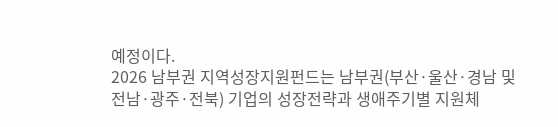예정이다.
2026 남부권 지역성장지원펀드는 남부권(부산·울산·경남 및 전남·광주·전북) 기업의 성장전략과 생애주기별 지원체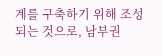계를 구축하기 위해 조성되는 것으로, 남부권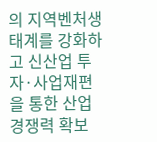의 지역벤처생태계를 강화하고 신산업 투자·사업재편을 통한 산업 경쟁력 확보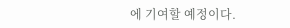에 기여할 예정이다.